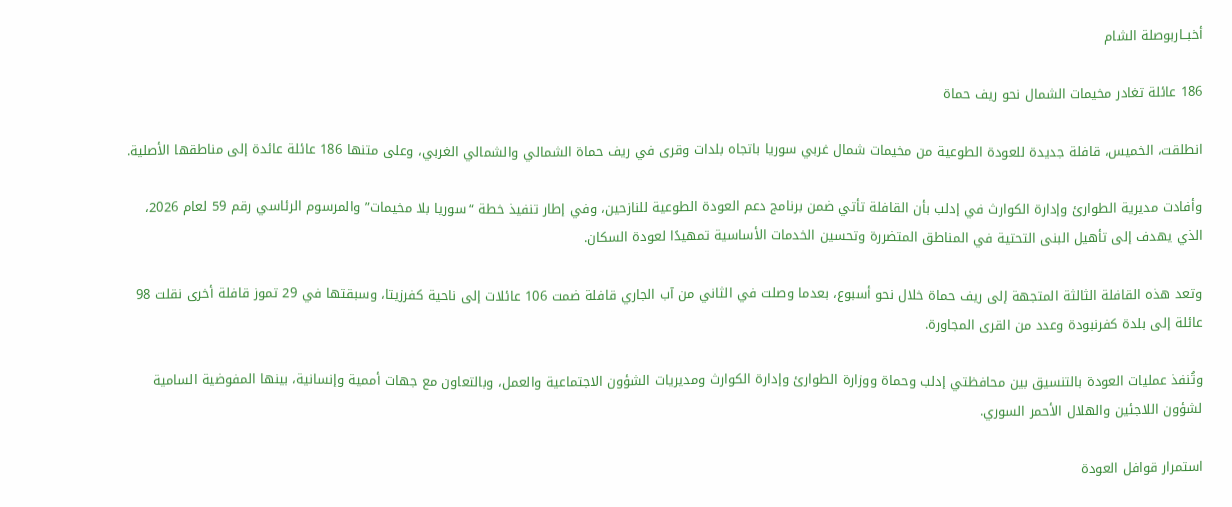أخبــاربوصلة الشام

186 عائلة تغادر مخيمات الشمال نحو ريف حماة

انطلقت، الخميس، قافلة جديدة للعودة الطوعية من مخيمات شمال غربي سوريا باتجاه بلدات وقرى في ريف حماة الشمالي والشمالي الغربي، وعلى متنها 186 عائلة عائدة إلى مناطقها الأصلية.

وأفادت مديرية الطوارئ وإدارة الكوارث في إدلب بأن القافلة تأتي ضمن برنامج دعم العودة الطوعية للنازحين، وفي إطار تنفيذ خطة “سوريا بلا مخيمات” والمرسوم الرئاسي رقم 59 لعام 2026، الذي يهدف إلى تأهيل البنى التحتية في المناطق المتضررة وتحسين الخدمات الأساسية تمهيدًا لعودة السكان.

وتعد هذه القافلة الثالثة المتجهة إلى ريف حماة خلال نحو أسبوع، بعدما وصلت في الثاني من آب الجاري قافلة ضمت 106 عائلات إلى ناحية كفرزيتا، وسبقتها في 29 تموز قافلة أخرى نقلت 98 عائلة إلى بلدة كفرنبودة وعدد من القرى المجاورة.

وتُنفذ عمليات العودة بالتنسيق بين محافظتي إدلب وحماة ووزارة الطوارئ وإدارة الكوارث ومديريات الشؤون الاجتماعية والعمل، وبالتعاون مع جهات أممية وإنسانية، بينها المفوضية السامية لشؤون اللاجئين والهلال الأحمر السوري.

استمرار قوافل العودة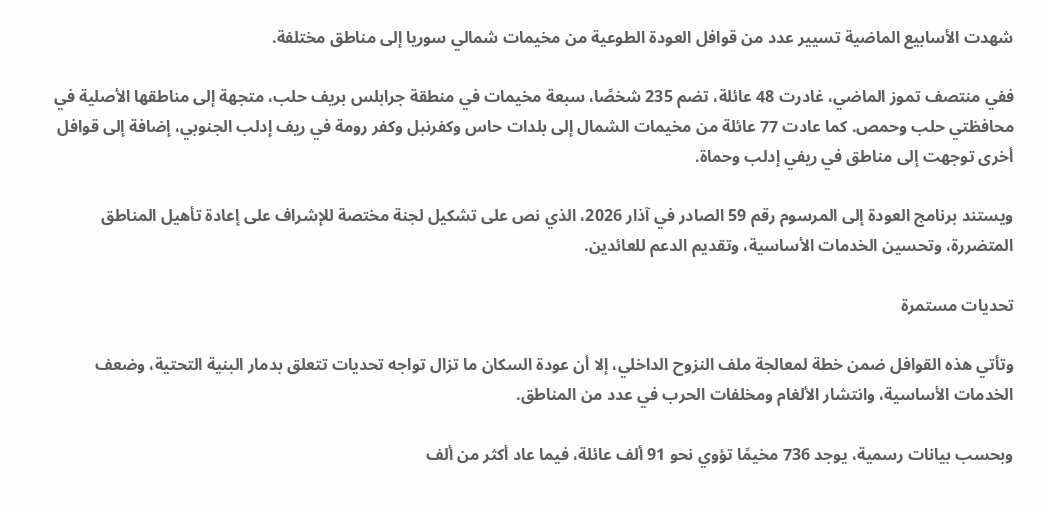شهدت الأسابيع الماضية تسيير عدد من قوافل العودة الطوعية من مخيمات شمالي سوريا إلى مناطق مختلفة.

ففي منتصف تموز الماضي، غادرت 48 عائلة، تضم 235 شخصًا، سبعة مخيمات في منطقة جرابلس بريف حلب، متجهة إلى مناطقها الأصلية في محافظتي حلب وحمص. كما عادت 77 عائلة من مخيمات الشمال إلى بلدات حاس وكفرنبل وكفر رومة في ريف إدلب الجنوبي، إضافة إلى قوافل أخرى توجهت إلى مناطق في ريفي إدلب وحماة.

ويستند برنامج العودة إلى المرسوم رقم 59 الصادر في آذار 2026، الذي نص على تشكيل لجنة مختصة للإشراف على إعادة تأهيل المناطق المتضررة، وتحسين الخدمات الأساسية، وتقديم الدعم للعائدين.

تحديات مستمرة

وتأتي هذه القوافل ضمن خطة لمعالجة ملف النزوح الداخلي، إلا أن عودة السكان ما تزال تواجه تحديات تتعلق بدمار البنية التحتية، وضعف الخدمات الأساسية، وانتشار الألغام ومخلفات الحرب في عدد من المناطق.

وبحسب بيانات رسمية، يوجد 736 مخيمًا تؤوي نحو 91 ألف عائلة، فيما عاد أكثر من ألف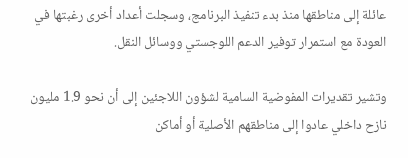عائلة إلى مناطقها منذ بدء تنفيذ البرنامج، وسجلت أعداد أخرى رغبتها في العودة مع استمرار توفير الدعم اللوجستي ووسائل النقل.

وتشير تقديرات المفوضية السامية لشؤون اللاجئين إلى أن نحو 1.9 مليون نازح داخلي عادوا إلى مناطقهم الأصلية أو أماكن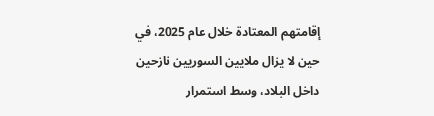إقامتهم المعتادة خلال عام 2025، في حين لا يزال ملايين السوريين نازحين داخل البلاد، وسط استمرار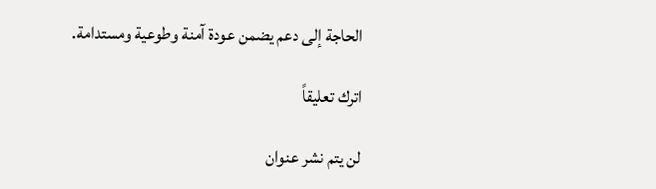الحاجة إلى دعم يضمن عودة آمنة وطوعية ومستدامة.

اترك تعليقاً

لن يتم نشر عنوان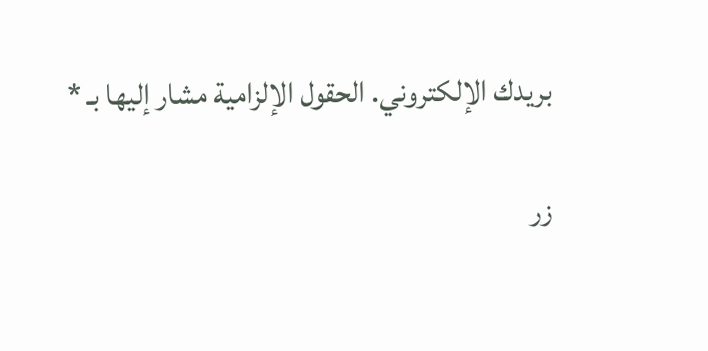بريدك الإلكتروني. الحقول الإلزامية مشار إليها بـ *

زر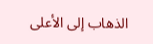الذهاب إلى الأعلى